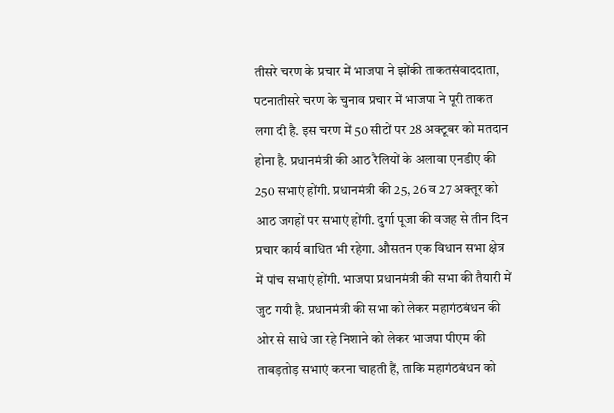तीसरे चरण के प्रचार में भाजपा ने झोंकी ताकतसंवाददाता, पटनातीसरे चरण के चुनाव प्रचार में भाजपा ने पूरी ताकत लगा दी है. इस चरण में 50 सीटों पर 28 अक्टूबर को मतदान होना है. प्रधानमंत्री की आठ रैलियों के अलावा एनडीए की 250 सभाएं होंगी. प्रधानमंत्री की 25, 26 व 27 अक्तूर को आठ जगहों पर सभाएं होंगी. दुर्गा पूजा की वजह से तीन दिन प्रचार कार्य बाधित भी रहेगा. औसतन एक विधान सभा क्षेत्र में पांच सभाएं होंगी. भाजपा प्रधानमंत्री की सभा की तैयारी में जुट गयी है. प्रधानमंत्री की सभा को लेकर महागंठबंधन की ओर से साधे जा रहे निशाने को लेकर भाजपा पीएम की ताबड़तोड़ सभाएं करना चाहती हैं, ताकि महागंठबंधन को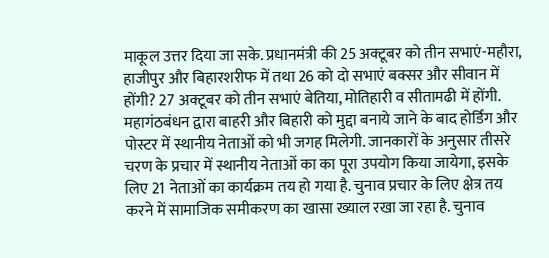माकूल उत्तर दिया जा सके. प्रधानमंत्री की 25 अक्टूबर को तीन सभाएं-महौरा, हाजीपुर और बिहारशरीफ में तथा 26 को दो सभाएं बक्सर और सीवान में होंगी? 27 अक्टूबर को तीन सभाएं बेतिया, मोतिहारी व सीतामढी में होंगी. महागंठबंधन द्वारा बाहरी और बिहारी को मुद्दा बनाये जाने के बाद होर्डिंग और पोस्टर में स्थानीय नेताओं को भी जगह मिलेगी. जानकारों के अनुसार तीसरे चरण के प्रचार में स्थानीय नेताओं का का पूरा उपयोग किया जायेगा, इसके लिए 21 नेताओं का कार्यक्रम तय हो गया है. चुनाव प्रचार के लिए क्षेत्र तय करने में सामाजिक समीकरण का खासा ख्याल रखा जा रहा है. चुनाव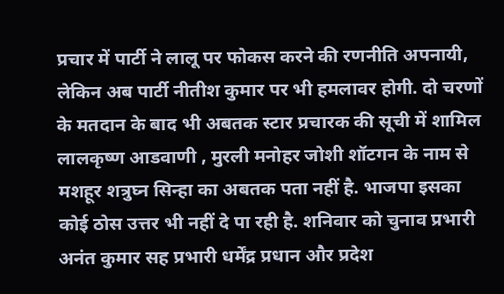प्रचार में पार्टी ने लालू पर फोकस करने की रणनीति अपनायी, लेकिन अब पार्टी नीतीश कुमार पर भी हमलावर होगी. दो चरणों के मतदान के बाद भी अबतक स्टार प्रचारक की सूची में शामिल लालकृष्ण आडवाणी , मुरली मनोहर जोशी शॉटगन के नाम से मशहूर शत्रुघ्न सिन्हा का अबतक पता नहीं है. भाजपा इसका कोई ठोस उत्तर भी नहीं दे पा रही है. शनिवार को चुनाव प्रभारी अनंत कुमार सह प्रभारी धर्मेंद्र प्रधान और प्रदेश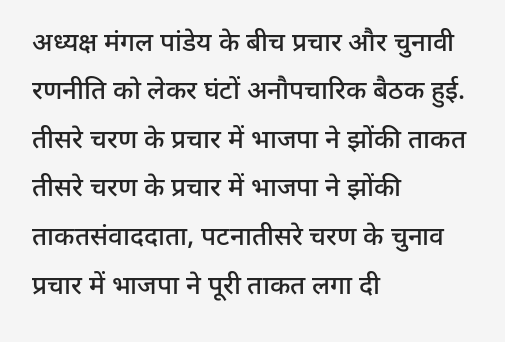अध्यक्ष मंगल पांडेय के बीच प्रचार और चुनावी रणनीति को लेकर घंटों अनौपचारिक बैठक हुई.
तीसरे चरण के प्रचार में भाजपा ने झोंकी ताकत
तीसरे चरण के प्रचार में भाजपा ने झोंकी ताकतसंवाददाता, पटनातीसरे चरण के चुनाव प्रचार में भाजपा ने पूरी ताकत लगा दी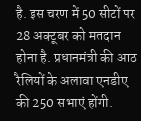है. इस चरण में 50 सीटों पर 28 अक्टूबर को मतदान होना है. प्रधानमंत्री की आठ रैलियों के अलावा एनडीए की 250 सभाएं होंगी.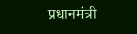प्रधानमंत्री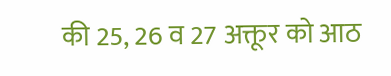की 25, 26 व 27 अक्तूर को आठ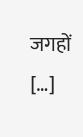जगहों […]